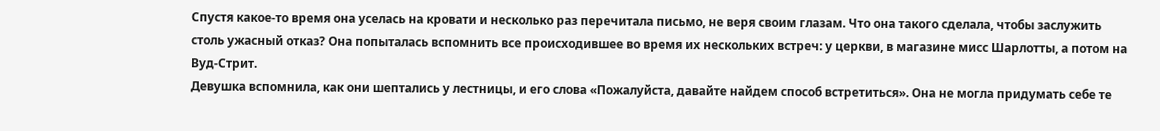Спустя какое-то время она уселась на кровати и несколько раз перечитала письмо, не веря своим глазам. Что она такого сделала, чтобы заслужить столь ужасный отказ? Она попыталась вспомнить все происходившее во время их нескольких встреч: у церкви, в магазине мисс Шарлотты, а потом на Вуд-Стрит.
Девушка вспомнила, как они шептались у лестницы, и его слова «Пожалуйста, давайте найдем способ встретиться». Она не могла придумать себе те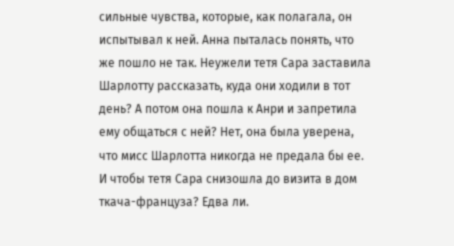сильные чувства, которые, как полагала, он испытывал к ней. Анна пыталась понять, что же пошло не так. Неужели тетя Сара заставила Шарлотту рассказать, куда они ходили в тот день? А потом она пошла к Анри и запретила ему общаться с ней? Нет, она была уверена, что мисс Шарлотта никогда не предала бы ее. И чтобы тетя Сара снизошла до визита в дом ткача-француза? Едва ли.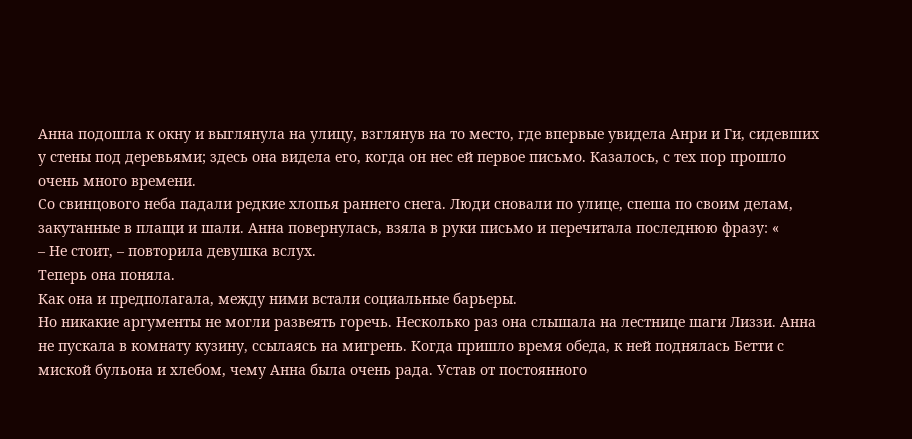Анна подошла к окну и выглянула на улицу, взглянув на то место, где впервые увидела Анри и Ги, сидевших у стены под деревьями; здесь она видела его, когда он нес ей первое письмо. Казалось, с тех пор прошло очень много времени.
Со свинцового неба падали редкие хлопья раннего снега. Люди сновали по улице, спеша по своим делам, закутанные в плащи и шали. Анна повернулась, взяла в руки письмо и перечитала последнюю фразу: «
– Не стоит, – повторила девушка вслух.
Теперь она поняла.
Как она и предполагала, между ними встали социальные барьеры.
Но никакие аргументы не могли развеять горечь. Несколько раз она слышала на лестнице шаги Лиззи. Анна не пускала в комнату кузину, ссылаясь на мигрень. Когда пришло время обеда, к ней поднялась Бетти с миской бульона и хлебом, чему Анна была очень рада. Устав от постоянного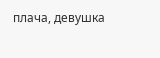плача, девушка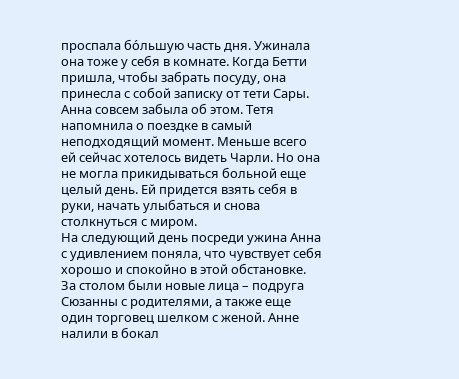проспала бо́льшую часть дня. Ужинала она тоже у себя в комнате. Когда Бетти пришла, чтобы забрать посуду, она принесла с собой записку от тети Сары.
Анна совсем забыла об этом. Тетя напомнила о поездке в самый неподходящий момент. Меньше всего ей сейчас хотелось видеть Чарли. Но она не могла прикидываться больной еще целый день. Ей придется взять себя в руки, начать улыбаться и снова столкнуться с миром.
На следующий день посреди ужина Анна с удивлением поняла, что чувствует себя хорошо и спокойно в этой обстановке. За столом были новые лица – подруга Сюзанны с родителями, а также еще один торговец шелком с женой. Анне налили в бокал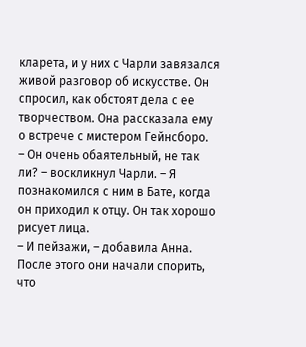кларета, и у них с Чарли завязался живой разговор об искусстве. Он спросил, как обстоят дела с ее творчеством. Она рассказала ему о встрече с мистером Гейнсборо.
– Он очень обаятельный, не так ли? – воскликнул Чарли. – Я познакомился с ним в Бате, когда он приходил к отцу. Он так хорошо рисует лица.
– И пейзажи, – добавила Анна.
После этого они начали спорить, что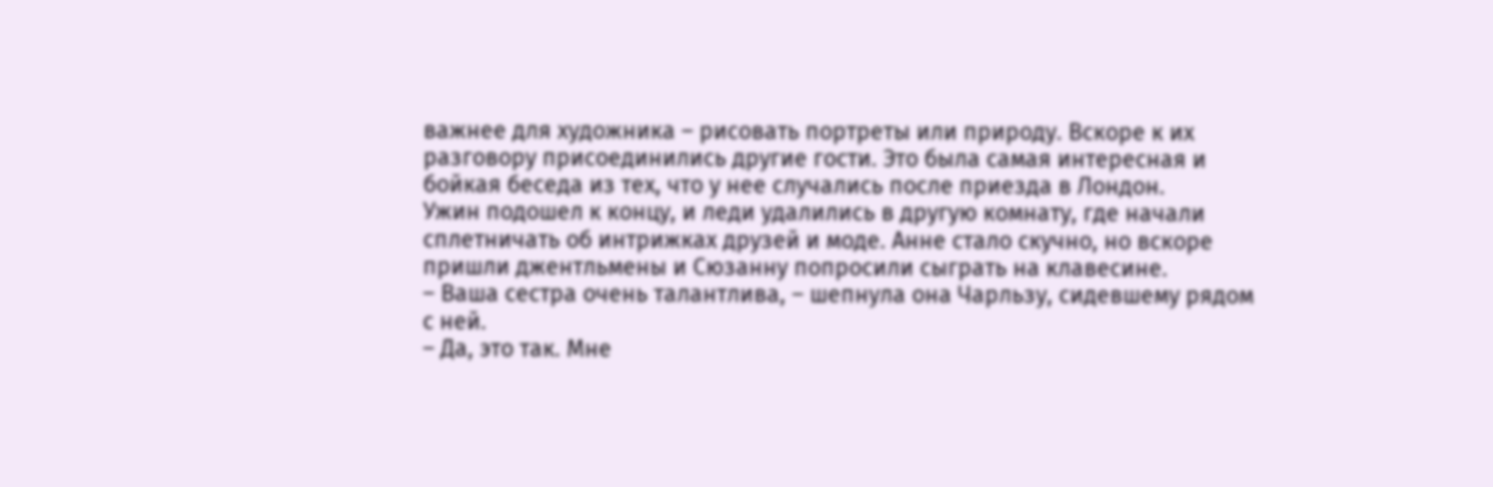важнее для художника – рисовать портреты или природу. Вскоре к их разговору присоединились другие гости. Это была самая интересная и бойкая беседа из тех, что у нее случались после приезда в Лондон.
Ужин подошел к концу, и леди удалились в другую комнату, где начали сплетничать об интрижках друзей и моде. Анне стало скучно, но вскоре пришли джентльмены и Сюзанну попросили сыграть на клавесине.
– Ваша сестра очень талантлива, – шепнула она Чарльзу, сидевшему рядом с ней.
– Да, это так. Мне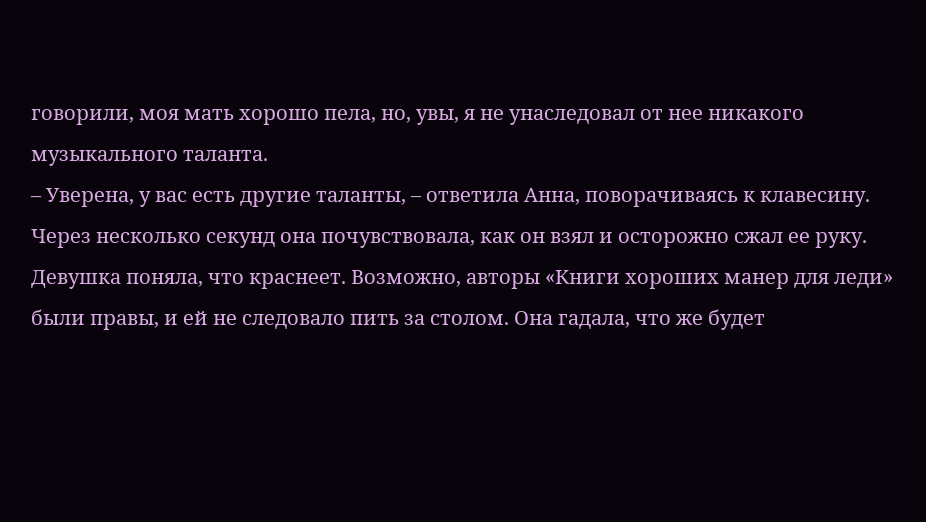говорили, моя мать хорошо пела, но, увы, я не унаследовал от нее никакого музыкального таланта.
– Уверена, у вас есть другие таланты, – ответила Анна, поворачиваясь к клавесину.
Через несколько секунд она почувствовала, как он взял и осторожно сжал ее руку. Девушка поняла, что краснеет. Возможно, авторы «Книги хороших манер для леди» были правы, и ей не следовало пить за столом. Она гадала, что же будет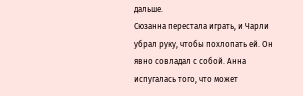дальше.
Сюзанна перестала играть, и Чарли убрал руку, чтобы похлопать ей. Он явно совладал с собой. Анна испугалась того, что может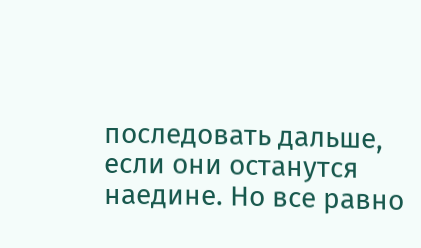последовать дальше, если они останутся наедине. Но все равно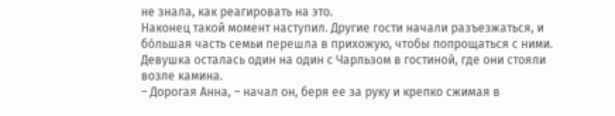не знала, как реагировать на это.
Наконец такой момент наступил. Другие гости начали разъезжаться, и бо́льшая часть семьи перешла в прихожую, чтобы попрощаться с ними. Девушка осталась один на один с Чарльзом в гостиной, где они стояли возле камина.
– Дорогая Анна, – начал он, беря ее за руку и крепко сжимая в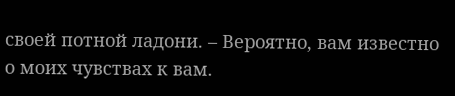своей потной ладони. – Вероятно, вам известно о моих чувствах к вам.